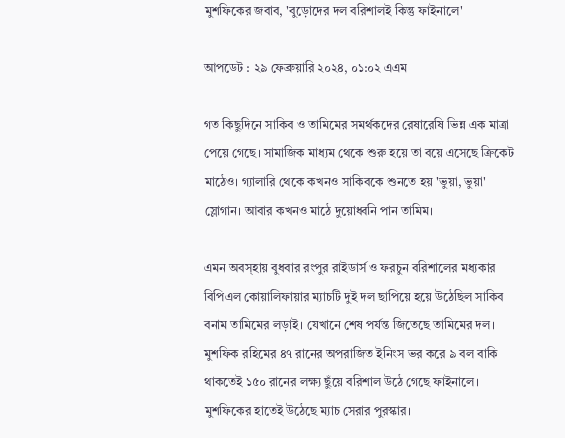মুশফিকের জবাব, 'বুড়োদের দল বরিশালই কিন্তু ফাইনালে'

আপডেট : ২৯ ফেব্রুয়ারি ২০২৪, ০১:০২ এএম

গত কিছুদিনে সাকিব ও তামিমের সমর্থকদের রেষারেষি ভিন্ন এক মাত্রা পেয়ে গেছে। সামাজিক মাধ্যম থেকে শুরু হয়ে তা বয়ে এসেছে ক্রিকেট মাঠেও। গ্যালারি থেকে কখনও সাকিবকে শুনতে হয় 'ভুয়া, ভুয়া' স্লোগান। আবার কখনও মাঠে দুয়োধ্বনি পান তামিম।

এমন অবস্হায় বুধবার রংপুর রাইডার্স ও ফরচুন বরিশালের মধ্যকার বিপিএল কোয়ালিফায়ার ম্যাচটি দুই দল ছাপিয়ে হয়ে উঠেছিল সাকিব বনাম তামিমের লড়াই। যেখানে শেষ পর্যন্ত জিতেছে তামিমের দল। মুশফিক রহিমের ৪৭ রানের অপরাজিত ইনিংস ভর করে ৯ বল বাকি থাকতেই ১৫০ রানের লক্ষ্য ছুঁয়ে বরিশাল উঠে গেছে ফাইনালে। মুশফিকের হাতেই উঠেছে ম্যাচ সেরার পুরস্কার।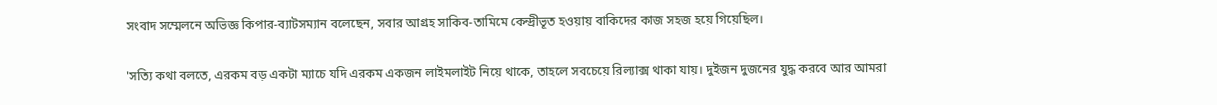সংবাদ সম্মেলনে অভিজ্ঞ কিপার-ব্যাটসম্যান বলেছেন, সবার আগ্রহ সাকিব-তামিমে কেন্দ্রীভূত হওয়ায় বাকিদের কাজ সহজ হয়ে গিয়েছিল।

'সত্যি কথা বলতে, এরকম বড় একটা ম্যাচে যদি এরকম একজন লাইমলাইট নিয়ে থাকে, তাহলে সবচেয়ে রিল্যাক্স থাকা যায়। দুইজন দুজনের যুদ্ধ করবে আর আমরা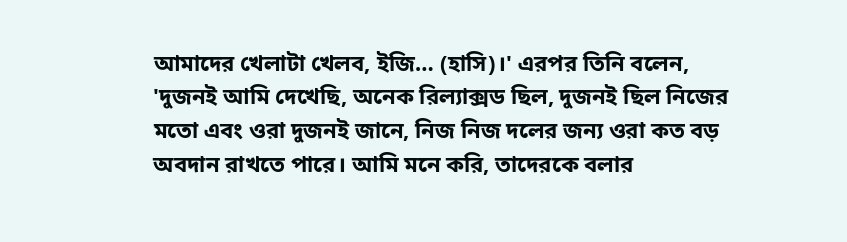আমাদের খেলাটা খেলব, ইজি… (হাসি)।' এরপর তিনি বলেন, 'দুজনই আমি দেখেছি, অনেক রিল্যাক্সড ছিল, দুজনই ছিল নিজের মতো এবং ওরা দুজনই জানে, নিজ নিজ দলের জন্য ওরা কত বড় অবদান রাখতে পারে। আমি মনে করি, তাদেরকে বলার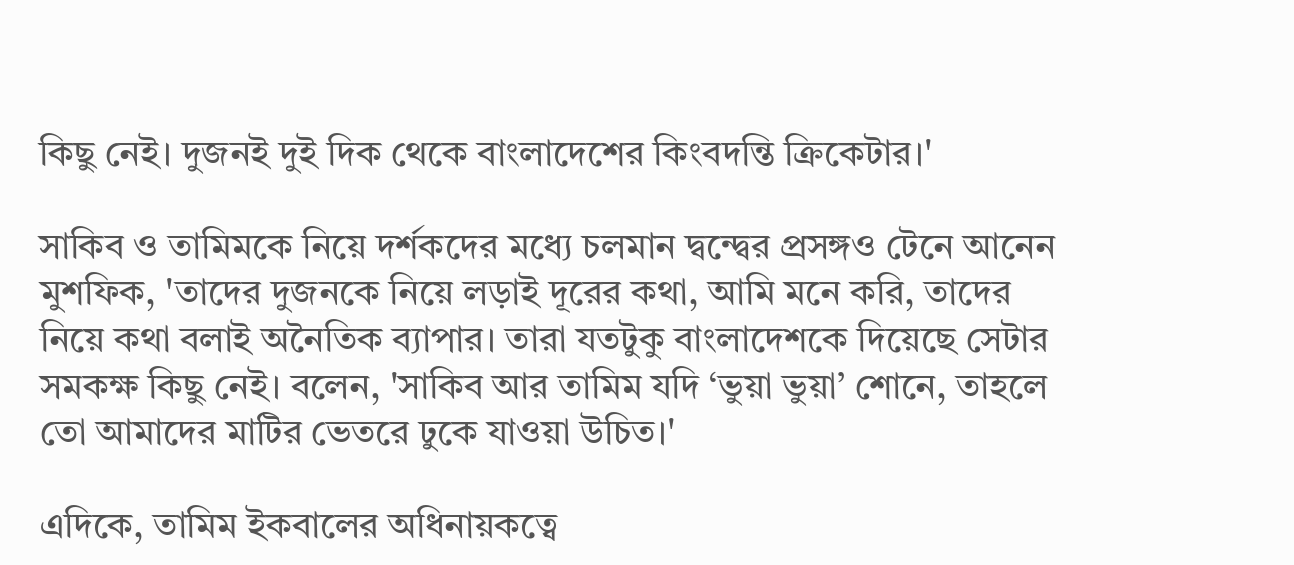কিছু নেই। দুজনই দুই দিক থেকে বাংলাদেশের কিংবদন্তি ক্রিকেটার।'

সাকিব ও তামিমকে নিয়ে দর্শকদের মধ্যে চলমান দ্বন্দ্বের প্রসঙ্গও টেনে আনেন মুশফিক, 'তাদের দুজনকে নিয়ে লড়াই দূরের কথা, আমি মনে করি, তাদের নিয়ে কথা বলাই অনৈতিক ব্যাপার। তারা যতটুকু বাংলাদেশকে দিয়েছে সেটার সমকক্ষ কিছু নেই। বলেন, 'সাকিব আর তামিম যদি ‘ভুয়া ভুয়া’ শোনে, তাহলে তো আমাদের মাটির ভেতরে ঢুকে যাওয়া উচিত।'

এদিকে, তামিম ইকবালের অধিনায়কত্বে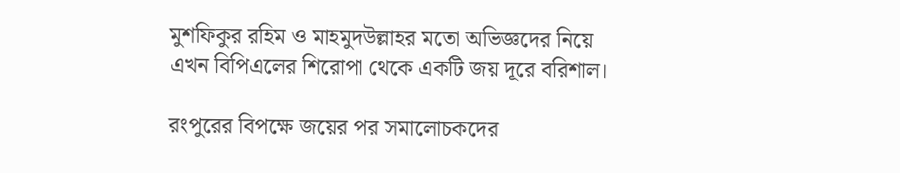মুশফিকুর রহিম ও মাহমুদউল্লাহর মতো অভিজ্ঞদের নিয়ে এখন বিপিএলের শিরোপা থেকে একটি জয় দূরে বরিশাল।

রংপুরের বিপক্ষে জয়ের পর সমালোচকদের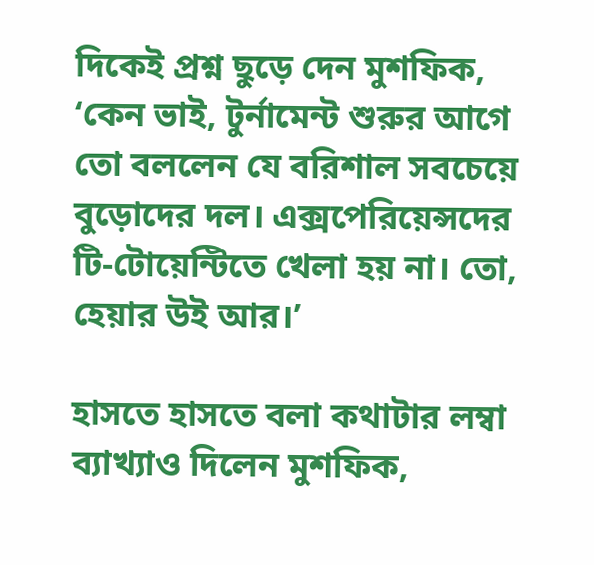দিকেই প্রশ্ন ছুড়ে দেন মুশফিক, ‘কেন ভাই, টুর্নামেন্ট শুরুর আগে তো বললেন যে বরিশাল সবচেয়ে বুড়োদের দল। এক্সপেরিয়েন্সদের টি-টোয়েন্টিতে খেলা হয় না। তো, হেয়ার উই আর।’

হাসতে হাসতে বলা কথাটার লম্বা ব্যাখ্যাও দিলেন মুশফিক,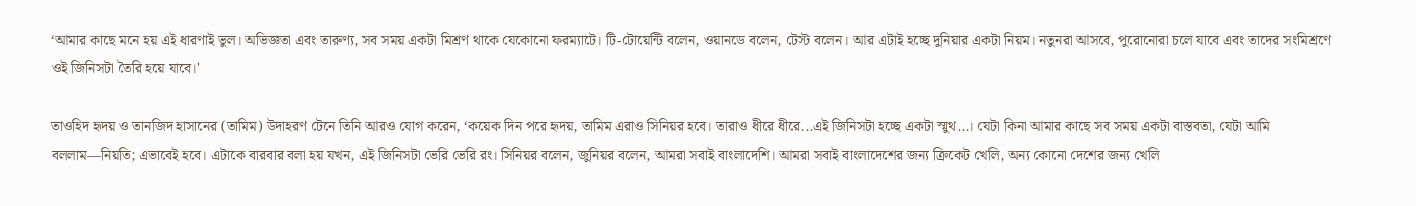‘আমার কাছে মনে হয় এই ধারণাই ভুল। অভিজ্ঞতা এবং তারুণ্য, সব সময় একটা মিশ্রণ থাকে যেকোনো ফরম্যাটে। টি-টোয়েন্টি বলেন, ওয়ানডে বলেন, টেস্ট বলেন। আর এটাই হচ্ছে দুনিয়ার একটা নিয়ম। নতুনরা আসবে, পুরোনোরা চলে যাবে এবং তাদের সংমিশ্রণে ওই জিনিসটা তৈরি হয়ে যাবে।'

তাওহিদ হৃদয় ও তানজিদ হাসানের (তামিম) উদাহরণ টেনে তিনি আরও যোগ করেন, ‘কয়েক দিন পরে হৃদয়, তামিম এরাও সিনিয়র হবে। তারাও ধীরে ধীরে...এই জিনিসটা হচ্ছে একটা স্মুথ...। যেটা কিনা আমার কাছে সব সময় একটা বাস্তবতা, যেটা আমি বললাম—নিয়তি; এভাবেই হবে। এটাকে বারবার বলা হয় যখন, এই জিনিসটা ভেরি ভেরি রং। সিনিয়র বলেন, জুনিয়র বলেন, আমরা সবাই বাংলাদেশি। আমরা সবাই বাংলাদেশের জন্য ক্রিকেট খেলি, অন্য কোনো দেশের জন্য খেলি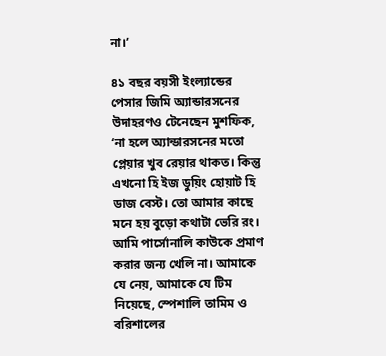না।’

৪১ বছর বয়সী ইংল্যান্ডের পেসার জিমি অ্যান্ডারসনের উদাহরণও টেনেছেন মুশফিক, ‘না হলে অ্যান্ডারসনের মতো প্লেয়ার খুব রেয়ার থাকত। কিন্তু এখনো হি ইজ ডুয়িং হোয়াট হি ডাজ বেস্ট। তো আমার কাছে মনে হয় বুড়ো কথাটা ভেরি রং। আমি পার্সোনালি কাউকে প্রমাণ করার জন্য খেলি না। আমাকে যে নেয়, আমাকে যে টিম নিয়েছে, স্পেশালি তামিম ও বরিশালের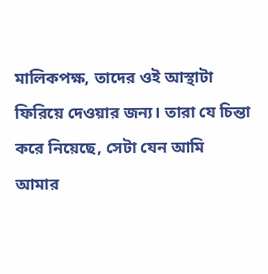মালিকপক্ষ, তাদের ওই আস্থাটা ফিরিয়ে দেওয়ার জন্য। তারা যে চিন্তা করে নিয়েছে, সেটা যেন আমি আমার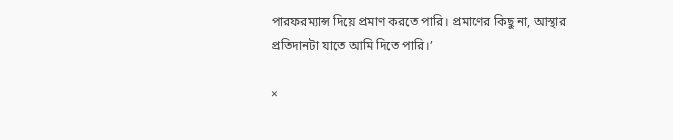পারফরম্যান্স দিয়ে প্রমাণ করতে পারি। প্রমাণের কিছু না, আস্থার প্রতিদানটা যাতে আমি দিতে পারি।’

×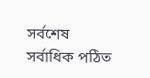সর্বশেষ সর্বাধিক পঠিত